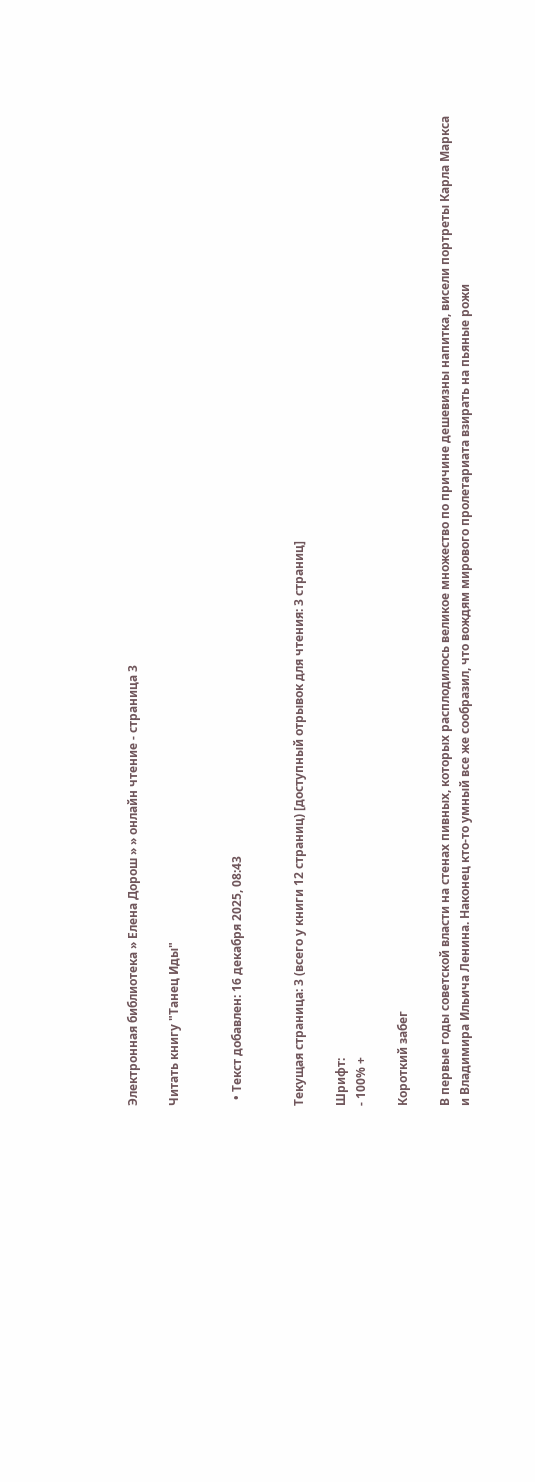Электронная библиотека » Елена Дорош » » онлайн чтение - страница 3

Читать книгу "Танец Иды"


  • Текст добавлен: 16 декабря 2025, 08:43


Текущая страница: 3 (всего у книги 12 страниц) [доступный отрывок для чтения: 3 страниц]

Шрифт:
- 100% +

Короткий забег

В первые годы советской власти на стенах пивных, которых расплодилось великое множество по причине дешевизны напитка, висели портреты Карла Маркса и Владимира Ильича Ленина. Наконец кто-то умный все же сообразил, что вождям мирового пролетариата взирать на пьяные рожи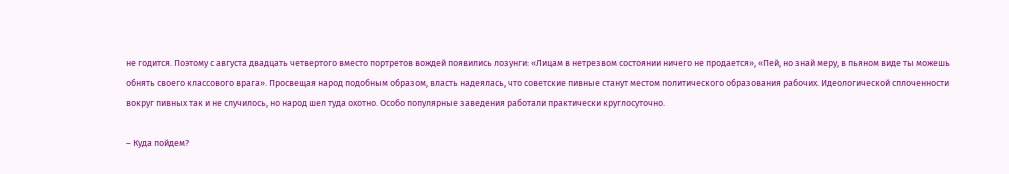не годится. Поэтому с августа двадцать четвертого вместо портретов вождей появились лозунги: «Лицам в нетрезвом состоянии ничего не продается», «Пей, но знай меру, в пьяном виде ты можешь обнять своего классового врага». Просвещая народ подобным образом, власть надеялась, что советские пивные станут местом политического образования рабочих. Идеологической сплоченности вокруг пивных так и не случилось, но народ шел туда охотно. Особо популярные заведения работали практически круглосуточно.

– Куда пойдем?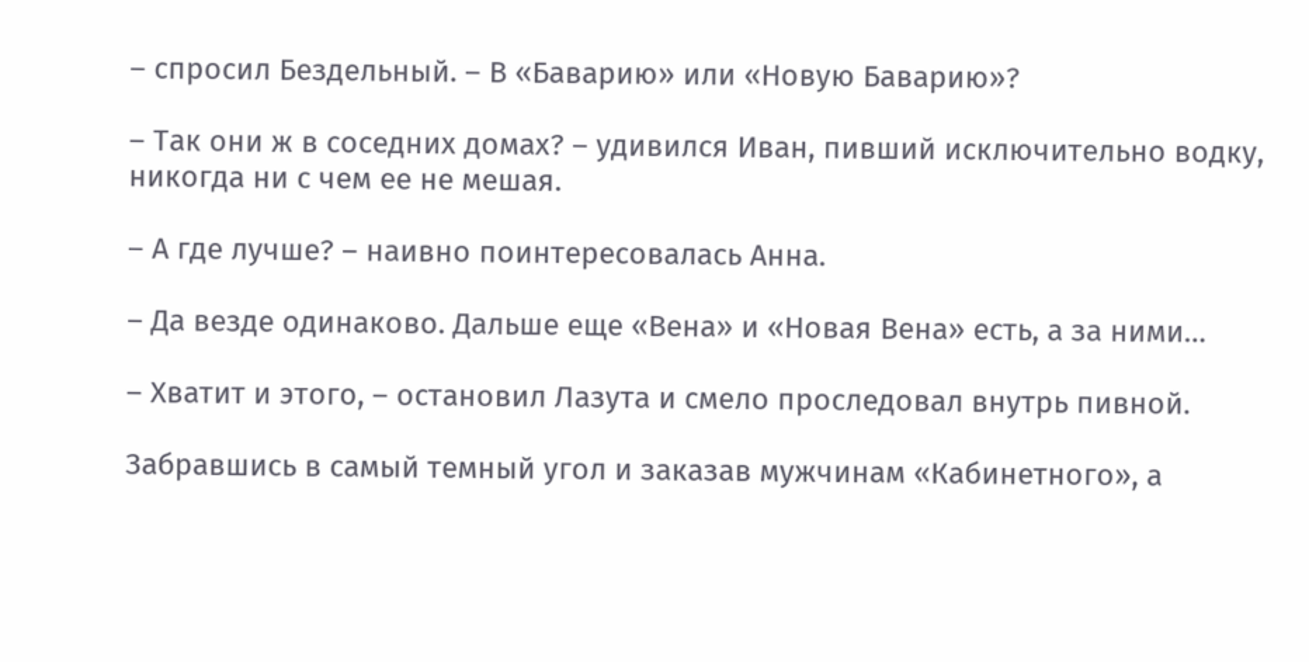– спросил Бездельный. – В «Баварию» или «Новую Баварию»?

– Так они ж в соседних домах? – удивился Иван, пивший исключительно водку, никогда ни с чем ее не мешая.

– А где лучше? – наивно поинтересовалась Анна.

– Да везде одинаково. Дальше еще «Вена» и «Новая Вена» есть, а за ними…

– Хватит и этого, – остановил Лазута и смело проследовал внутрь пивной.

Забравшись в самый темный угол и заказав мужчинам «Кабинетного», а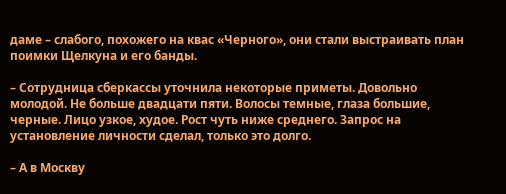даме – слабого, похожего на квас «Черного», они стали выстраивать план поимки Щелкуна и его банды.

– Сотрудница сберкассы уточнила некоторые приметы. Довольно молодой. Не больше двадцати пяти. Волосы темные, глаза большие, черные. Лицо узкое, худое. Рост чуть ниже среднего. Запрос на установление личности сделал, только это долго.

– А в Москву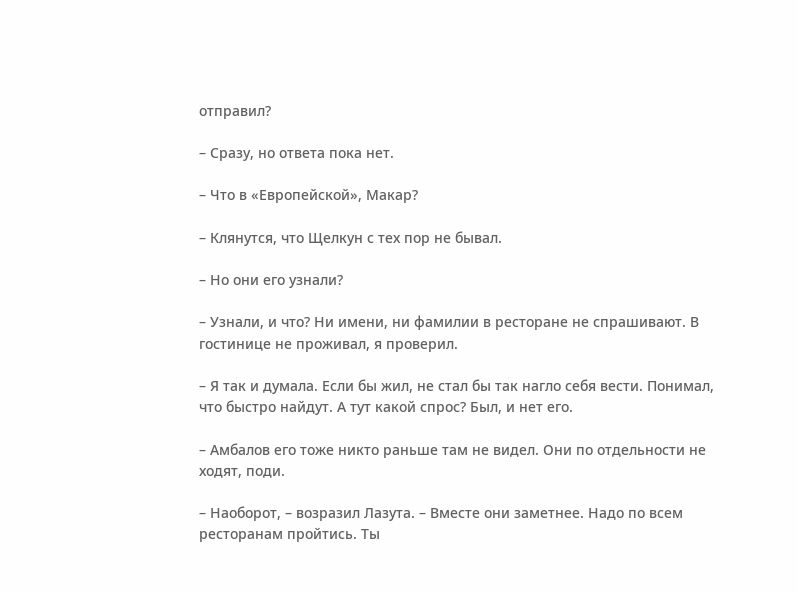отправил?

– Сразу, но ответа пока нет.

– Что в «Европейской», Макар?

– Клянутся, что Щелкун с тех пор не бывал.

– Но они его узнали?

– Узнали, и что? Ни имени, ни фамилии в ресторане не спрашивают. В гостинице не проживал, я проверил.

– Я так и думала. Если бы жил, не стал бы так нагло себя вести. Понимал, что быстро найдут. А тут какой спрос? Был, и нет его.

– Амбалов его тоже никто раньше там не видел. Они по отдельности не ходят, поди.

– Наоборот, – возразил Лазута. – Вместе они заметнее. Надо по всем ресторанам пройтись. Ты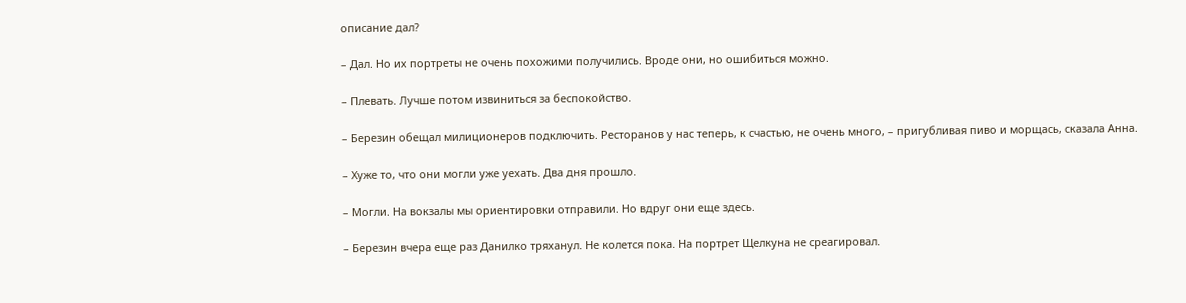описание дал?

– Дал. Но их портреты не очень похожими получились. Вроде они, но ошибиться можно.

– Плевать. Лучше потом извиниться за беспокойство.

– Березин обещал милиционеров подключить. Ресторанов у нас теперь, к счастью, не очень много, – пригубливая пиво и морщась, сказала Анна.

– Хуже то, что они могли уже уехать. Два дня прошло.

– Могли. На вокзалы мы ориентировки отправили. Но вдруг они еще здесь.

– Березин вчера еще раз Данилко тряханул. Не колется пока. На портрет Щелкуна не среагировал.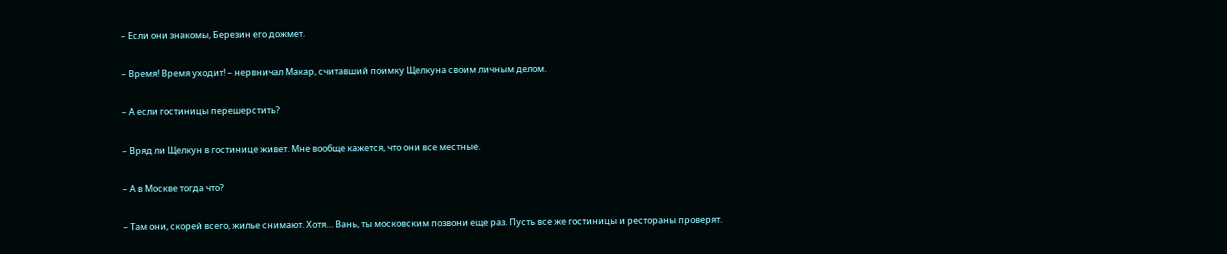– Если они знакомы, Березин его дожмет.

– Время! Время уходит! – нервничал Макар, считавший поимку Щелкуна своим личным делом.

– А если гостиницы перешерстить?

– Вряд ли Щелкун в гостинице живет. Мне вообще кажется, что они все местные.

– А в Москве тогда что?

– Там они, скорей всего, жилье снимают. Хотя… Вань, ты московским позвони еще раз. Пусть все же гостиницы и рестораны проверят.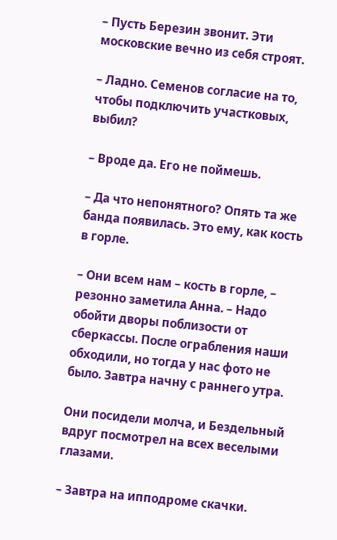– Пусть Березин звонит. Эти московские вечно из себя строят.

– Ладно. Семенов согласие на то, чтобы подключить участковых, выбил?

– Вроде да. Его не поймешь.

– Да что непонятного? Опять та же банда появилась. Это ему, как кость в горле.

– Они всем нам – кость в горле, – резонно заметила Анна. – Надо обойти дворы поблизости от сберкассы. После ограбления наши обходили, но тогда у нас фото не было. Завтра начну с раннего утра.

Они посидели молча, и Бездельный вдруг посмотрел на всех веселыми глазами.

– Завтра на ипподроме скачки.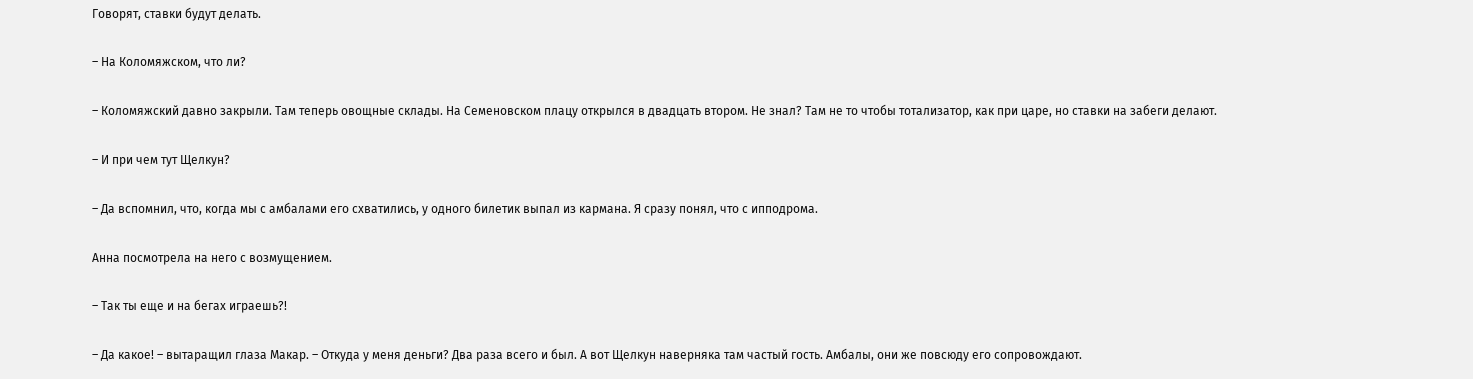Говорят, ставки будут делать.

– На Коломяжском, что ли?

– Коломяжский давно закрыли. Там теперь овощные склады. На Семеновском плацу открылся в двадцать втором. Не знал? Там не то чтобы тотализатор, как при царе, но ставки на забеги делают.

– И при чем тут Щелкун?

– Да вспомнил, что, когда мы с амбалами его схватились, у одного билетик выпал из кармана. Я сразу понял, что с ипподрома.

Анна посмотрела на него с возмущением.

– Так ты еще и на бегах играешь?!

– Да какое! – вытаращил глаза Макар. – Откуда у меня деньги? Два раза всего и был. А вот Щелкун наверняка там частый гость. Амбалы, они же повсюду его сопровождают.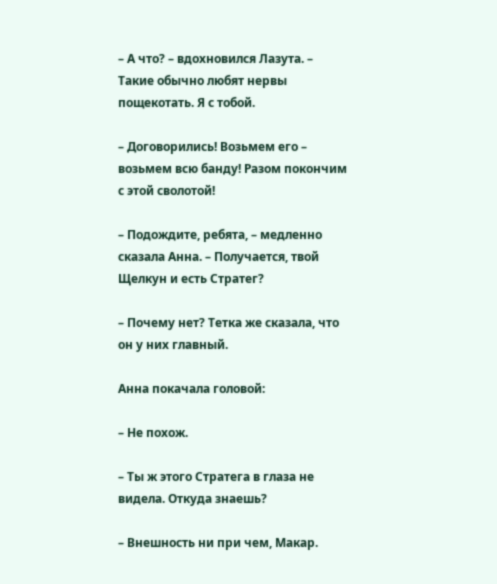– А что? – вдохновился Лазута. – Такие обычно любят нервы пощекотать. Я с тобой.

– Договорились! Возьмем его – возьмем всю банду! Разом покончим с этой сволотой!

– Подождите, ребята, – медленно сказала Анна. – Получается, твой Щелкун и есть Стратег?

– Почему нет? Тетка же сказала, что он у них главный.

Анна покачала головой:

– Не похож.

– Ты ж этого Стратега в глаза не видела. Откуда знаешь?

– Внешность ни при чем, Макар.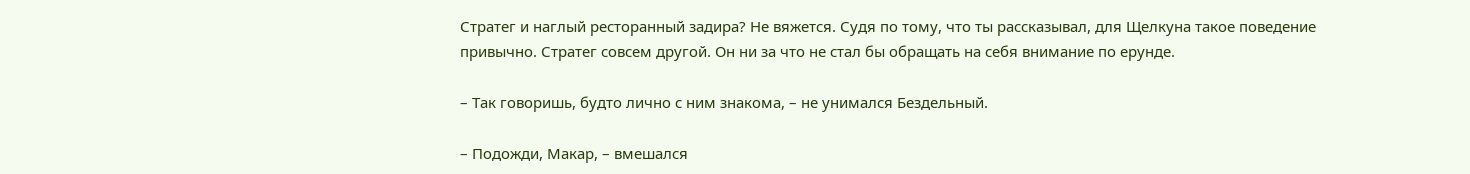Стратег и наглый ресторанный задира? Не вяжется. Судя по тому, что ты рассказывал, для Щелкуна такое поведение привычно. Стратег совсем другой. Он ни за что не стал бы обращать на себя внимание по ерунде.

– Так говоришь, будто лично с ним знакома, – не унимался Бездельный.

– Подожди, Макар, – вмешался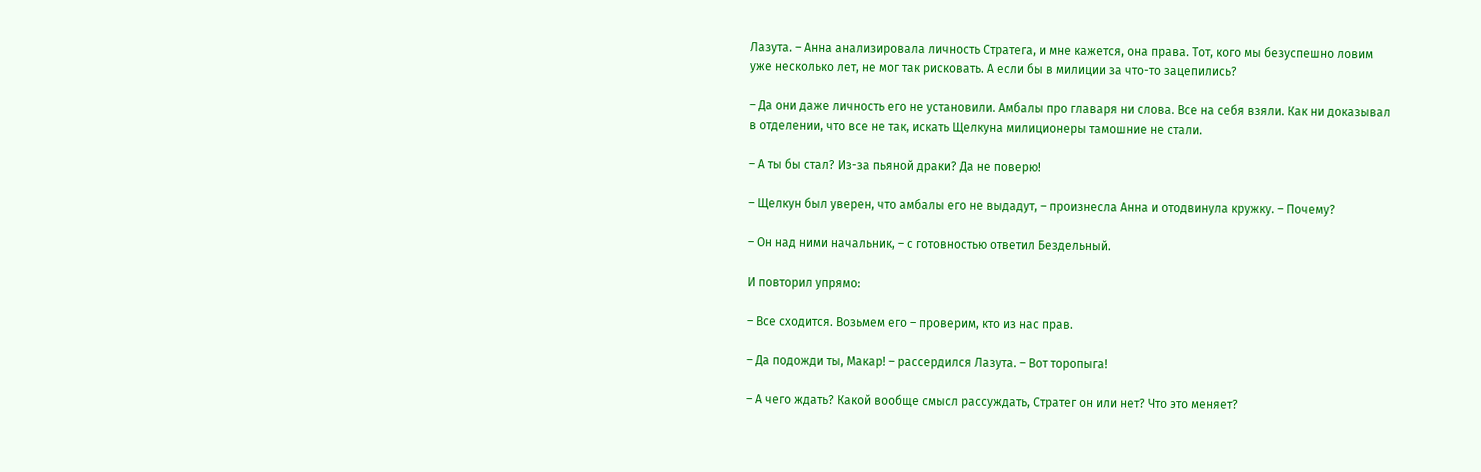Лазута. – Анна анализировала личность Стратега, и мне кажется, она права. Тот, кого мы безуспешно ловим уже несколько лет, не мог так рисковать. А если бы в милиции за что-то зацепились?

– Да они даже личность его не установили. Амбалы про главаря ни слова. Все на себя взяли. Как ни доказывал в отделении, что все не так, искать Щелкуна милиционеры тамошние не стали.

– А ты бы стал? Из-за пьяной драки? Да не поверю!

– Щелкун был уверен, что амбалы его не выдадут, – произнесла Анна и отодвинула кружку. – Почему?

– Он над ними начальник, – с готовностью ответил Бездельный.

И повторил упрямо:

– Все сходится. Возьмем его – проверим, кто из нас прав.

– Да подожди ты, Макар! – рассердился Лазута. – Вот торопыга!

– А чего ждать? Какой вообще смысл рассуждать, Стратег он или нет? Что это меняет?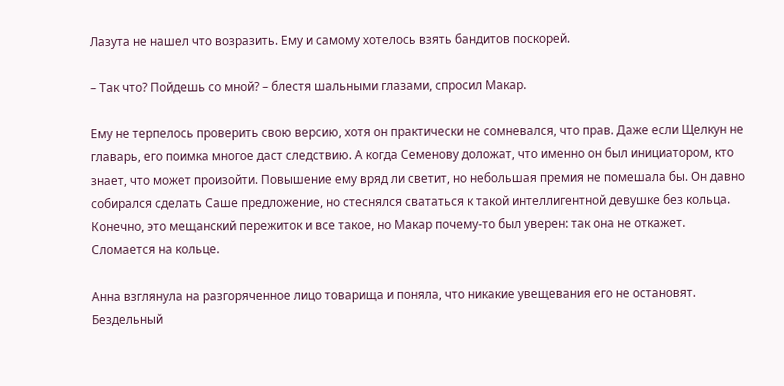Лазута не нашел что возразить. Ему и самому хотелось взять бандитов поскорей.

– Так что? Пойдешь со мной? – блестя шальными глазами, спросил Макар.

Ему не терпелось проверить свою версию, хотя он практически не сомневался, что прав. Даже если Щелкун не главарь, его поимка многое даст следствию. А когда Семенову доложат, что именно он был инициатором, кто знает, что может произойти. Повышение ему вряд ли светит, но небольшая премия не помешала бы. Он давно собирался сделать Саше предложение, но стеснялся свататься к такой интеллигентной девушке без кольца. Конечно, это мещанский пережиток и все такое, но Макар почему-то был уверен: так она не откажет. Сломается на кольце.

Анна взглянула на разгоряченное лицо товарища и поняла, что никакие увещевания его не остановят. Бездельный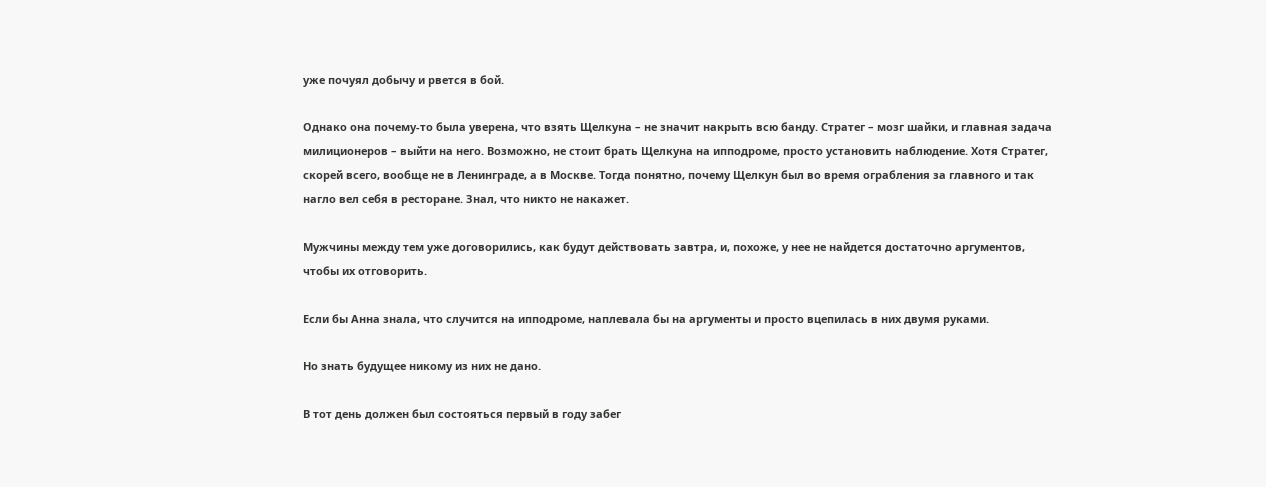уже почуял добычу и рвется в бой.

Однако она почему-то была уверена, что взять Щелкуна – не значит накрыть всю банду. Стратег – мозг шайки, и главная задача милиционеров – выйти на него. Возможно, не стоит брать Щелкуна на ипподроме, просто установить наблюдение. Хотя Стратег, скорей всего, вообще не в Ленинграде, а в Москве. Тогда понятно, почему Щелкун был во время ограбления за главного и так нагло вел себя в ресторане. Знал, что никто не накажет.

Мужчины между тем уже договорились, как будут действовать завтра, и, похоже, у нее не найдется достаточно аргументов, чтобы их отговорить.

Если бы Анна знала, что случится на ипподроме, наплевала бы на аргументы и просто вцепилась в них двумя руками.

Но знать будущее никому из них не дано.

В тот день должен был состояться первый в году забег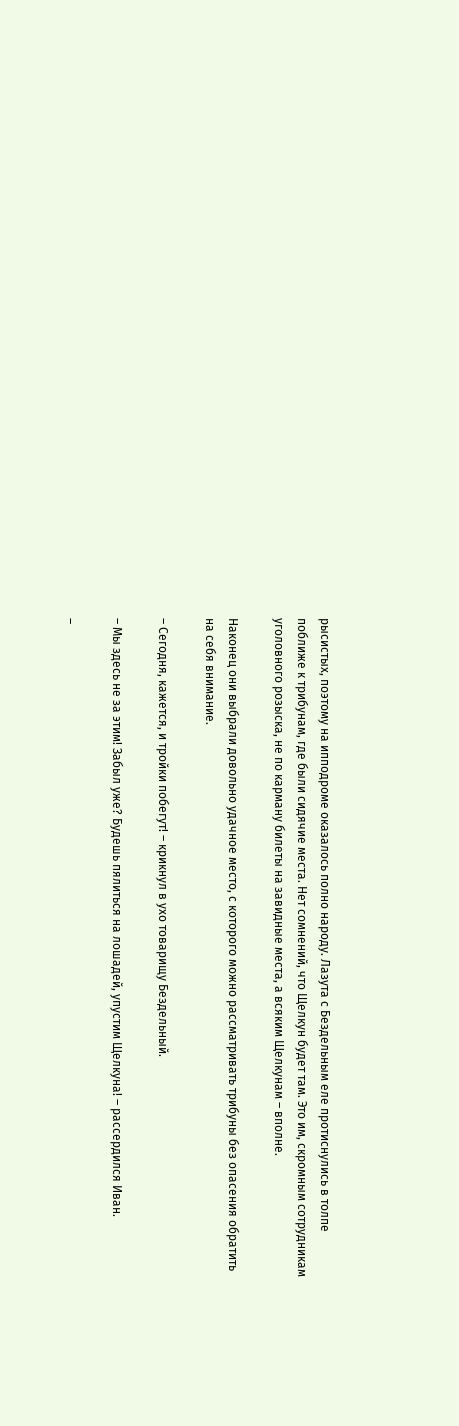рысистых, поэтому на ипподроме оказалось полно народу. Лазута с Бездельным еле протиснулись в толпе поближе к трибунам, где были сидячие места. Нет сомнений, что Щелкун будет там. Это им, скромным сотрудникам уголовного розыска, не по карману билеты на завидные места, а всяким Щелкунам – вполне.

Наконец они выбрали довольно удачное место, с которого можно рассматривать трибуны без опасения обратить на себя внимание.

– Сегодня, кажется, и тройки побегут! – крикнул в ухо товарищу Бездельный.

– Мы здесь не за этим! Забыл уже? Будешь пялиться на лошадей, упустим Щелкуна! – рассердился Иван.

–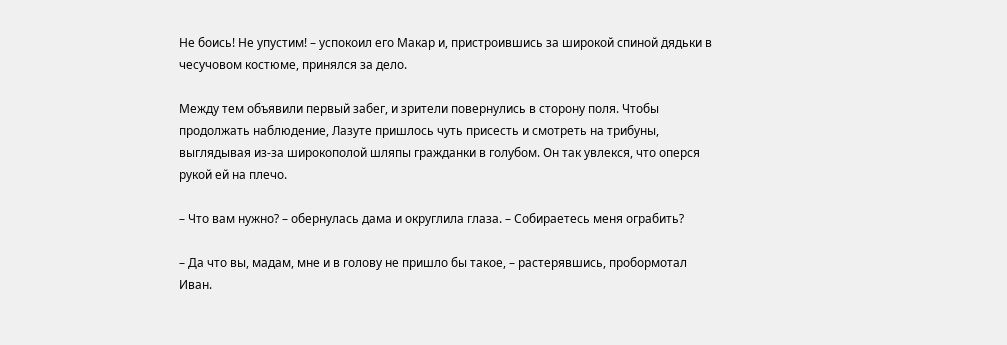Не боись! Не упустим! – успокоил его Макар и, пристроившись за широкой спиной дядьки в чесучовом костюме, принялся за дело.

Между тем объявили первый забег, и зрители повернулись в сторону поля. Чтобы продолжать наблюдение, Лазуте пришлось чуть присесть и смотреть на трибуны, выглядывая из-за широкополой шляпы гражданки в голубом. Он так увлекся, что оперся рукой ей на плечо.

– Что вам нужно? – обернулась дама и округлила глаза. – Собираетесь меня ограбить?

– Да что вы, мадам, мне и в голову не пришло бы такое, – растерявшись, пробормотал Иван.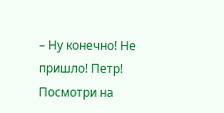– Ну конечно! Не пришло! Петр! Посмотри на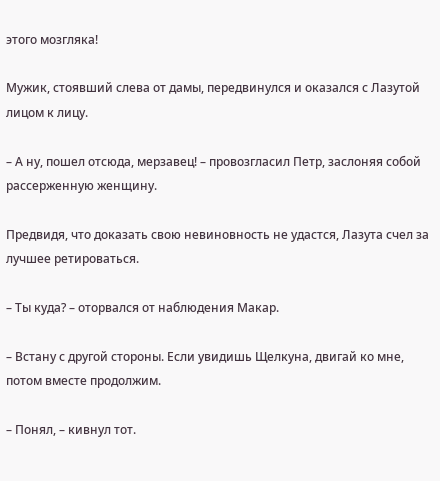этого мозгляка!

Мужик, стоявший слева от дамы, передвинулся и оказался с Лазутой лицом к лицу.

– А ну, пошел отсюда, мерзавец! – провозгласил Петр, заслоняя собой рассерженную женщину.

Предвидя, что доказать свою невиновность не удастся, Лазута счел за лучшее ретироваться.

– Ты куда? – оторвался от наблюдения Макар.

– Встану с другой стороны. Если увидишь Щелкуна, двигай ко мне, потом вместе продолжим.

– Понял, – кивнул тот.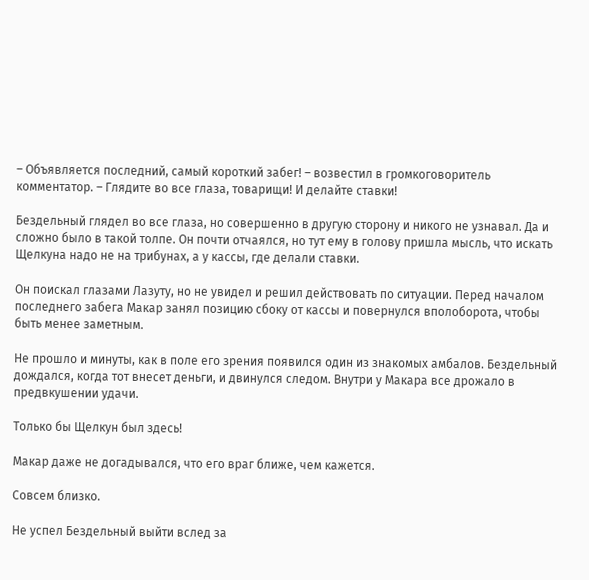– Объявляется последний, самый короткий забег! – возвестил в громкоговоритель комментатор. – Глядите во все глаза, товарищи! И делайте ставки!

Бездельный глядел во все глаза, но совершенно в другую сторону и никого не узнавал. Да и сложно было в такой толпе. Он почти отчаялся, но тут ему в голову пришла мысль, что искать Щелкуна надо не на трибунах, а у кассы, где делали ставки.

Он поискал глазами Лазуту, но не увидел и решил действовать по ситуации. Перед началом последнего забега Макар занял позицию сбоку от кассы и повернулся вполоборота, чтобы быть менее заметным.

Не прошло и минуты, как в поле его зрения появился один из знакомых амбалов. Бездельный дождался, когда тот внесет деньги, и двинулся следом. Внутри у Макара все дрожало в предвкушении удачи.

Только бы Щелкун был здесь!

Макар даже не догадывался, что его враг ближе, чем кажется.

Совсем близко.

Не успел Бездельный выйти вслед за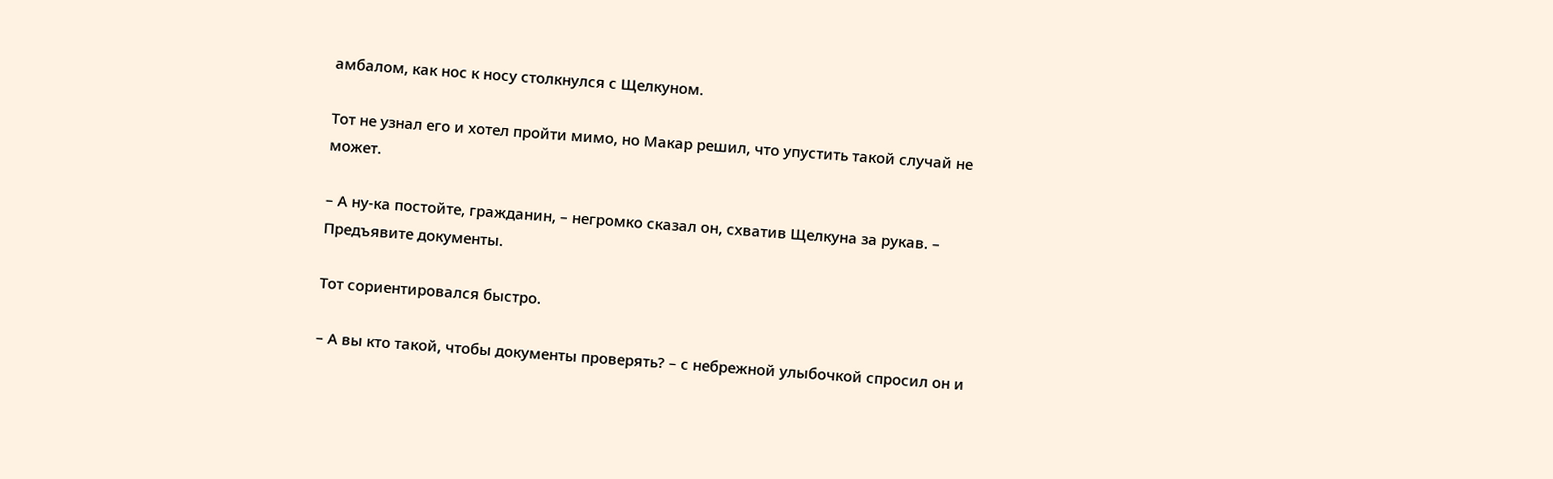амбалом, как нос к носу столкнулся с Щелкуном.

Тот не узнал его и хотел пройти мимо, но Макар решил, что упустить такой случай не может.

– А ну-ка постойте, гражданин, – негромко сказал он, схватив Щелкуна за рукав. – Предъявите документы.

Тот сориентировался быстро.

– А вы кто такой, чтобы документы проверять? – с небрежной улыбочкой спросил он и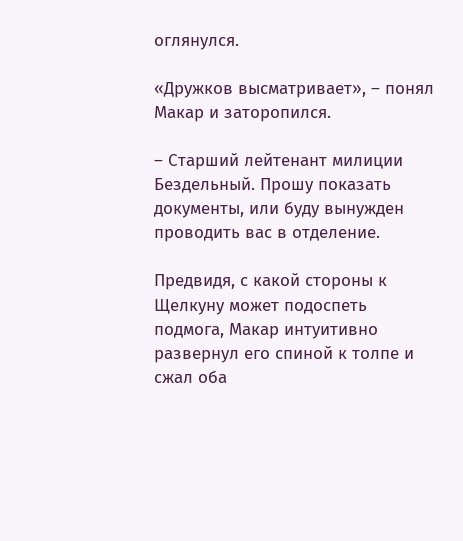оглянулся.

«Дружков высматривает», – понял Макар и заторопился.

– Старший лейтенант милиции Бездельный. Прошу показать документы, или буду вынужден проводить вас в отделение.

Предвидя, с какой стороны к Щелкуну может подоспеть подмога, Макар интуитивно развернул его спиной к толпе и сжал оба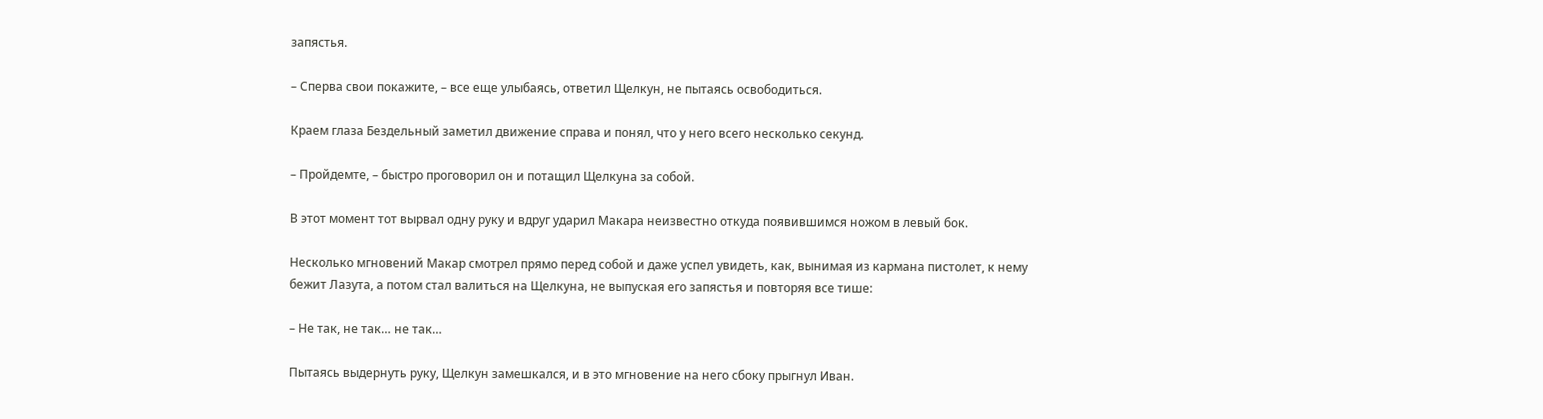запястья.

– Сперва свои покажите, – все еще улыбаясь, ответил Щелкун, не пытаясь освободиться.

Краем глаза Бездельный заметил движение справа и понял, что у него всего несколько секунд.

– Пройдемте, – быстро проговорил он и потащил Щелкуна за собой.

В этот момент тот вырвал одну руку и вдруг ударил Макара неизвестно откуда появившимся ножом в левый бок.

Несколько мгновений Макар смотрел прямо перед собой и даже успел увидеть, как, вынимая из кармана пистолет, к нему бежит Лазута, а потом стал валиться на Щелкуна, не выпуская его запястья и повторяя все тише:

– Не так, не так… не так…

Пытаясь выдернуть руку, Щелкун замешкался, и в это мгновение на него сбоку прыгнул Иван.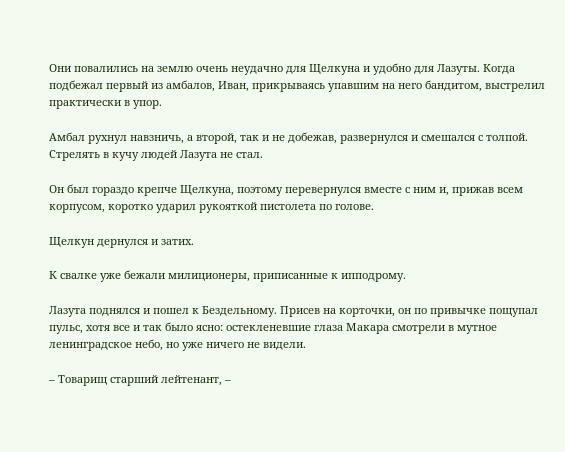Они повалились на землю очень неудачно для Щелкуна и удобно для Лазуты. Когда подбежал первый из амбалов, Иван, прикрываясь упавшим на него бандитом, выстрелил практически в упор.

Амбал рухнул навзничь, а второй, так и не добежав, развернулся и смешался с толпой. Стрелять в кучу людей Лазута не стал.

Он был гораздо крепче Щелкуна, поэтому перевернулся вместе с ним и, прижав всем корпусом, коротко ударил рукояткой пистолета по голове.

Щелкун дернулся и затих.

К свалке уже бежали милиционеры, приписанные к ипподрому.

Лазута поднялся и пошел к Бездельному. Присев на корточки, он по привычке пощупал пульс, хотя все и так было ясно: остекленевшие глаза Макара смотрели в мутное ленинградское небо, но уже ничего не видели.

– Товарищ старший лейтенант, –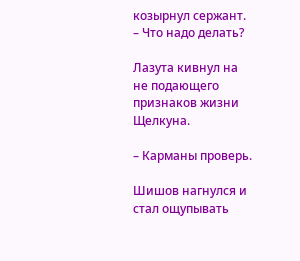козырнул сержант. – Что надо делать?

Лазута кивнул на не подающего признаков жизни Щелкуна.

– Карманы проверь.

Шишов нагнулся и стал ощупывать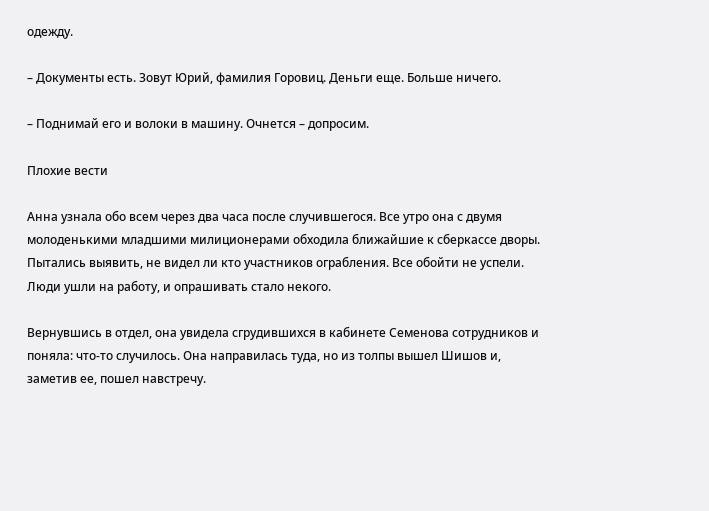одежду.

– Документы есть. Зовут Юрий, фамилия Горовиц. Деньги еще. Больше ничего.

– Поднимай его и волоки в машину. Очнется – допросим.

Плохие вести

Анна узнала обо всем через два часа после случившегося. Все утро она с двумя молоденькими младшими милиционерами обходила ближайшие к сберкассе дворы. Пытались выявить, не видел ли кто участников ограбления. Все обойти не успели. Люди ушли на работу, и опрашивать стало некого.

Вернувшись в отдел, она увидела сгрудившихся в кабинете Семенова сотрудников и поняла: что-то случилось. Она направилась туда, но из толпы вышел Шишов и, заметив ее, пошел навстречу.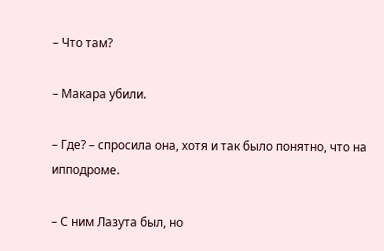– Что там?

– Макара убили.

– Где? – спросила она, хотя и так было понятно, что на ипподроме.

– С ним Лазута был, но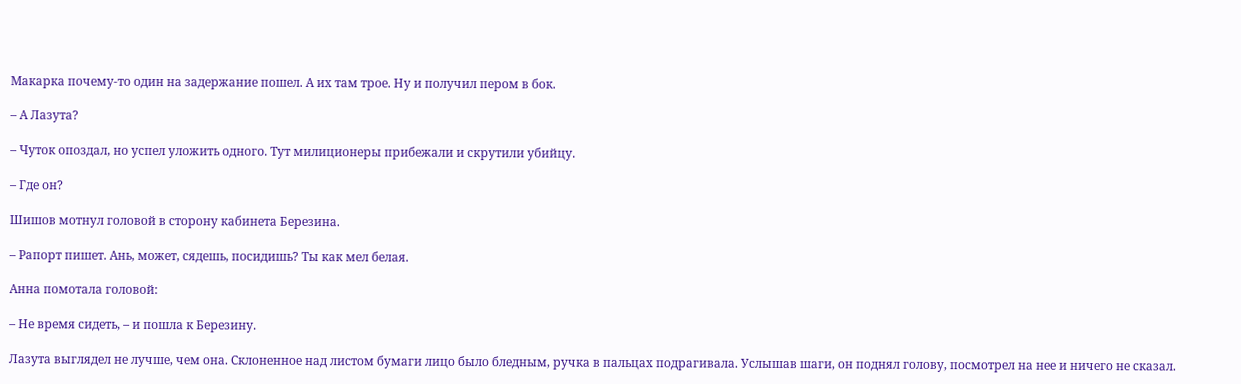Макарка почему-то один на задержание пошел. А их там трое. Ну и получил пером в бок.

– А Лазута?

– Чуток опоздал, но успел уложить одного. Тут милиционеры прибежали и скрутили убийцу.

– Где он?

Шишов мотнул головой в сторону кабинета Березина.

– Рапорт пишет. Ань, может, сядешь, посидишь? Ты как мел белая.

Анна помотала головой:

– Не время сидеть, – и пошла к Березину.

Лазута выглядел не лучше, чем она. Склоненное над листом бумаги лицо было бледным, ручка в пальцах подрагивала. Услышав шаги, он поднял голову, посмотрел на нее и ничего не сказал.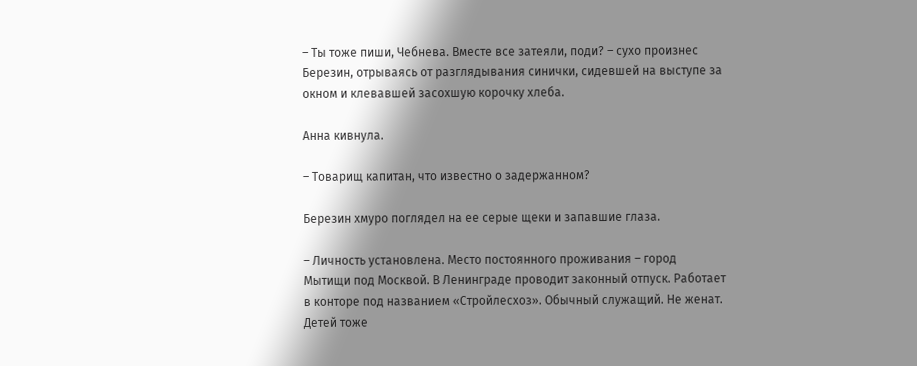– Ты тоже пиши, Чебнева. Вместе все затеяли, поди? – сухо произнес Березин, отрываясь от разглядывания синички, сидевшей на выступе за окном и клевавшей засохшую корочку хлеба.

Анна кивнула.

– Товарищ капитан, что известно о задержанном?

Березин хмуро поглядел на ее серые щеки и запавшие глаза.

– Личность установлена. Место постоянного проживания – город Мытищи под Москвой. В Ленинграде проводит законный отпуск. Работает в конторе под названием «Стройлесхоз». Обычный служащий. Не женат. Детей тоже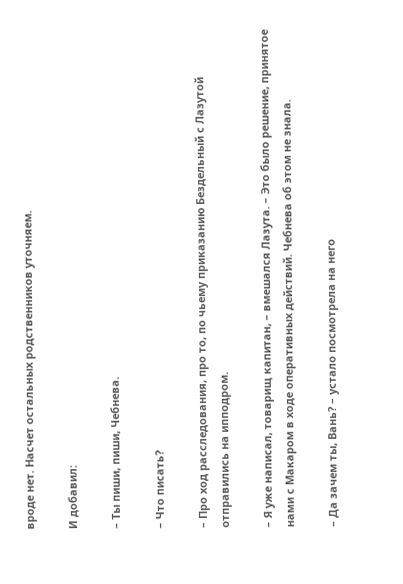вроде нет. Насчет остальных родственников уточняем.

И добавил:

– Ты пиши, пиши, Чебнева.

– Что писать?

– Про ход расследования, про то, по чьему приказанию Бездельный с Лазутой отправились на ипподром.

– Я уже написал, товарищ капитан, – вмешался Лазута. – Это было решение, принятое нами с Макаром в ходе оперативных действий. Чебнева об этом не знала.

– Да зачем ты, Вань? – устало посмотрела на него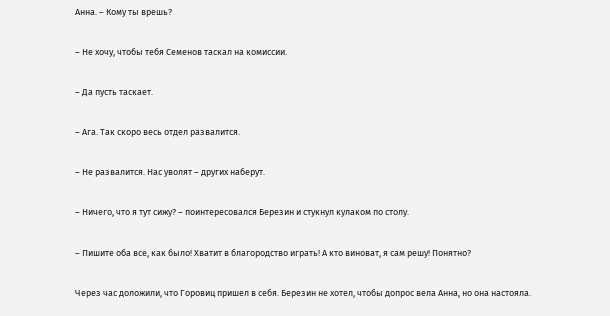Анна. – Кому ты врешь?

– Не хочу, чтобы тебя Семенов таскал на комиссии.

– Да пусть таскает.

– Ага. Так скоро весь отдел развалится.

– Не развалится. Нас уволят – других наберут.

– Ничего, что я тут сижу? – поинтересовался Березин и стукнул кулаком по столу.

– Пишите оба все, как было! Хватит в благородство играть! А кто виноват, я сам решу! Понятно?

Через час доложили, что Горовиц пришел в себя. Березин не хотел, чтобы допрос вела Анна, но она настояла.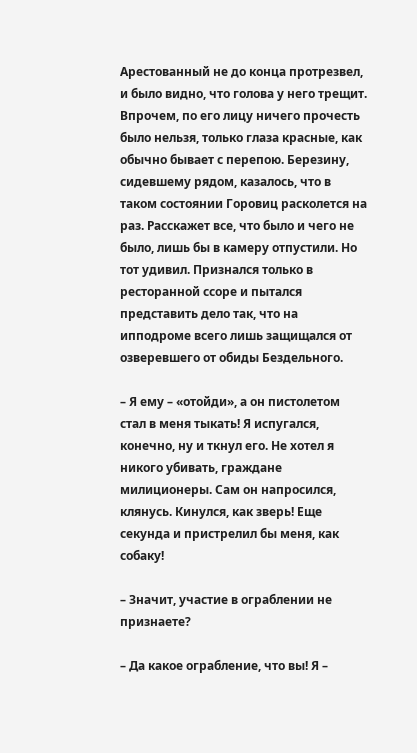Арестованный не до конца протрезвел, и было видно, что голова у него трещит. Впрочем, по его лицу ничего прочесть было нельзя, только глаза красные, как обычно бывает с перепою. Березину, сидевшему рядом, казалось, что в таком состоянии Горовиц расколется на раз. Расскажет все, что было и чего не было, лишь бы в камеру отпустили. Но тот удивил. Признался только в ресторанной ссоре и пытался представить дело так, что на ипподроме всего лишь защищался от озверевшего от обиды Бездельного.

– Я ему – «отойди», а он пистолетом стал в меня тыкать! Я испугался, конечно, ну и ткнул его. Не хотел я никого убивать, граждане милиционеры. Сам он напросился, клянусь. Кинулся, как зверь! Еще секунда и пристрелил бы меня, как собаку!

– Значит, участие в ограблении не признаете?

– Да какое ограбление, что вы! Я –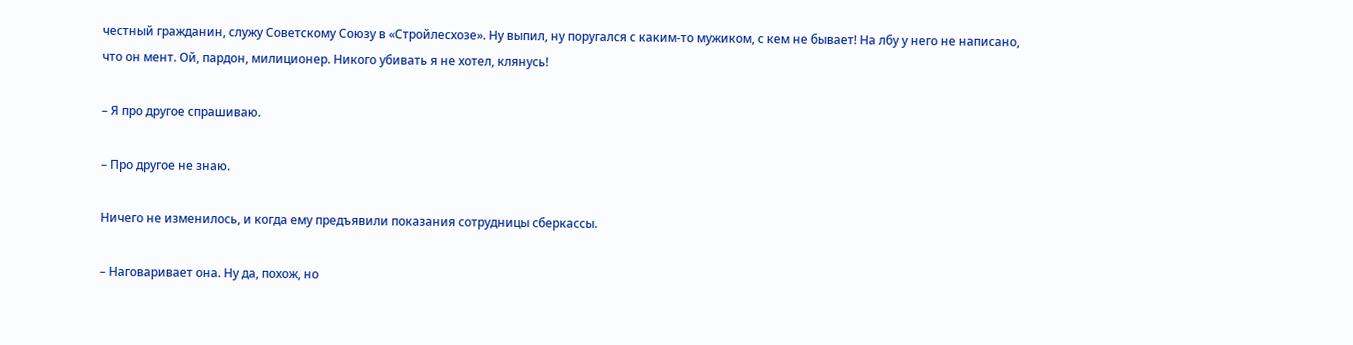честный гражданин, служу Советскому Союзу в «Стройлесхозе». Ну выпил, ну поругался с каким-то мужиком, с кем не бывает! На лбу у него не написано, что он мент. Ой, пардон, милиционер. Никого убивать я не хотел, клянусь!

– Я про другое спрашиваю.

– Про другое не знаю.

Ничего не изменилось, и когда ему предъявили показания сотрудницы сберкассы.

– Наговаривает она. Ну да, похож, но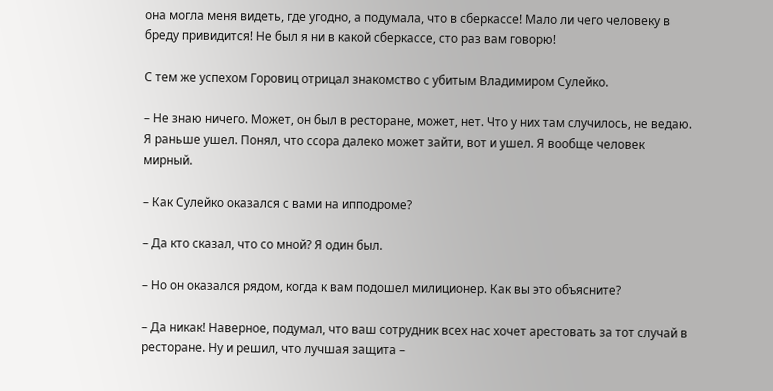она могла меня видеть, где угодно, а подумала, что в сберкассе! Мало ли чего человеку в бреду привидится! Не был я ни в какой сберкассе, сто раз вам говорю!

С тем же успехом Горовиц отрицал знакомство с убитым Владимиром Сулейко.

– Не знаю ничего. Может, он был в ресторане, может, нет. Что у них там случилось, не ведаю. Я раньше ушел. Понял, что ссора далеко может зайти, вот и ушел. Я вообще человек мирный.

– Как Сулейко оказался с вами на ипподроме?

– Да кто сказал, что со мной? Я один был.

– Но он оказался рядом, когда к вам подошел милиционер. Как вы это объясните?

– Да никак! Наверное, подумал, что ваш сотрудник всех нас хочет арестовать за тот случай в ресторане. Ну и решил, что лучшая защита –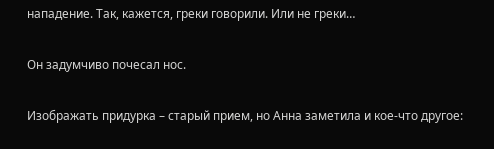нападение. Так, кажется, греки говорили. Или не греки…

Он задумчиво почесал нос.

Изображать придурка – старый прием, но Анна заметила и кое-что другое: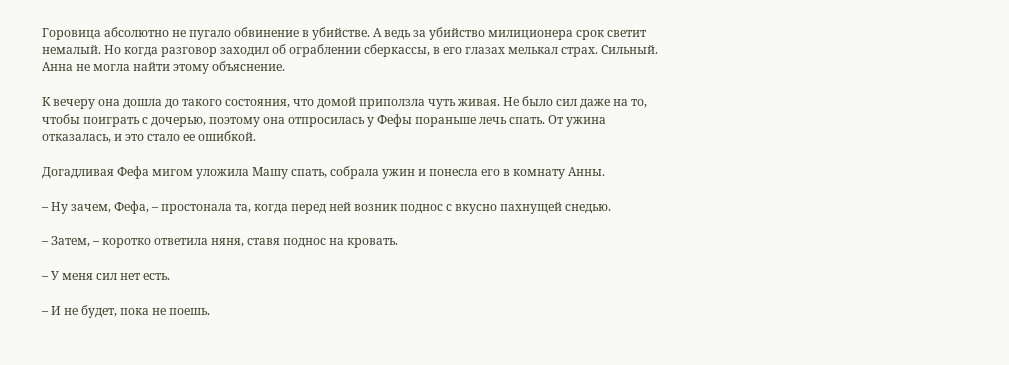Горовица абсолютно не пугало обвинение в убийстве. А ведь за убийство милиционера срок светит немалый. Но когда разговор заходил об ограблении сберкассы, в его глазах мелькал страх. Сильный. Анна не могла найти этому объяснение.

К вечеру она дошла до такого состояния, что домой приползла чуть живая. Не было сил даже на то, чтобы поиграть с дочерью, поэтому она отпросилась у Фефы пораньше лечь спать. От ужина отказалась, и это стало ее ошибкой.

Догадливая Фефа мигом уложила Машу спать, собрала ужин и понесла его в комнату Анны.

– Ну зачем, Фефа, – простонала та, когда перед ней возник поднос с вкусно пахнущей снедью.

– Затем, – коротко ответила няня, ставя поднос на кровать.

– У меня сил нет есть.

– И не будет, пока не поешь.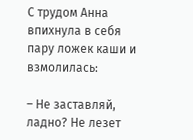С трудом Анна впихнула в себя пару ложек каши и взмолилась:

– Не заставляй, ладно? Не лезет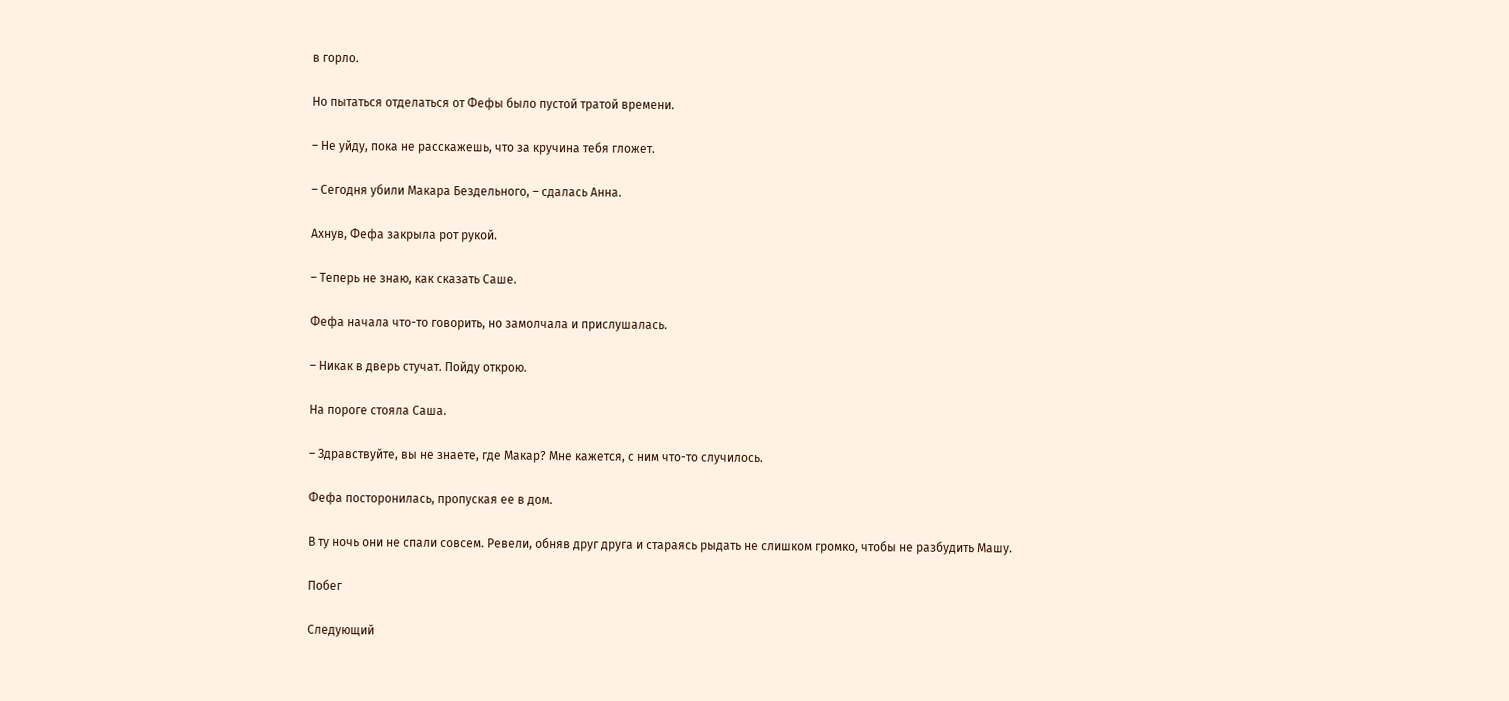в горло.

Но пытаться отделаться от Фефы было пустой тратой времени.

– Не уйду, пока не расскажешь, что за кручина тебя гложет.

– Сегодня убили Макара Бездельного, – сдалась Анна.

Ахнув, Фефа закрыла рот рукой.

– Теперь не знаю, как сказать Саше.

Фефа начала что-то говорить, но замолчала и прислушалась.

– Никак в дверь стучат. Пойду открою.

На пороге стояла Саша.

– Здравствуйте, вы не знаете, где Макар? Мне кажется, с ним что-то случилось.

Фефа посторонилась, пропуская ее в дом.

В ту ночь они не спали совсем. Ревели, обняв друг друга и стараясь рыдать не слишком громко, чтобы не разбудить Машу.

Побег

Следующий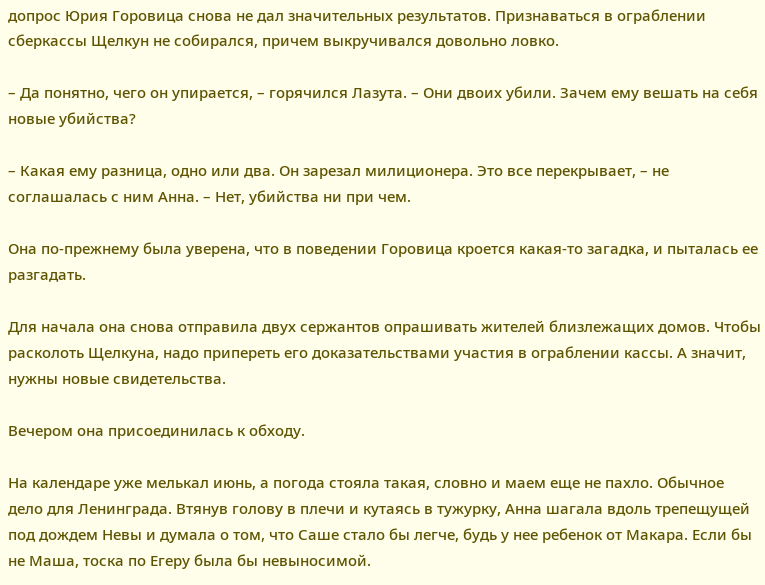допрос Юрия Горовица снова не дал значительных результатов. Признаваться в ограблении сберкассы Щелкун не собирался, причем выкручивался довольно ловко.

– Да понятно, чего он упирается, – горячился Лазута. – Они двоих убили. Зачем ему вешать на себя новые убийства?

– Какая ему разница, одно или два. Он зарезал милиционера. Это все перекрывает, – не соглашалась с ним Анна. – Нет, убийства ни при чем.

Она по-прежнему была уверена, что в поведении Горовица кроется какая-то загадка, и пыталась ее разгадать.

Для начала она снова отправила двух сержантов опрашивать жителей близлежащих домов. Чтобы расколоть Щелкуна, надо припереть его доказательствами участия в ограблении кассы. А значит, нужны новые свидетельства.

Вечером она присоединилась к обходу.

На календаре уже мелькал июнь, а погода стояла такая, словно и маем еще не пахло. Обычное дело для Ленинграда. Втянув голову в плечи и кутаясь в тужурку, Анна шагала вдоль трепещущей под дождем Невы и думала о том, что Саше стало бы легче, будь у нее ребенок от Макара. Если бы не Маша, тоска по Егеру была бы невыносимой.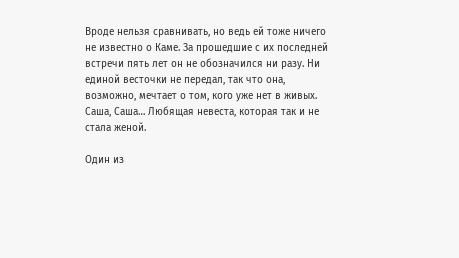Вроде нельзя сравнивать, но ведь ей тоже ничего не известно о Каме. За прошедшие с их последней встречи пять лет он не обозначился ни разу. Ни единой весточки не передал, так что она, возможно, мечтает о том, кого уже нет в живых. Саша, Саша… Любящая невеста, которая так и не стала женой.

Один из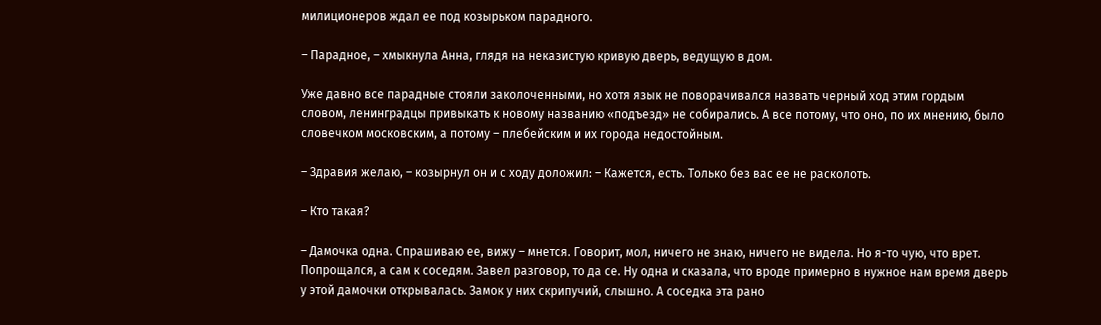милиционеров ждал ее под козырьком парадного.

– Парадное, – хмыкнула Анна, глядя на неказистую кривую дверь, ведущую в дом.

Уже давно все парадные стояли заколоченными, но хотя язык не поворачивался назвать черный ход этим гордым словом, ленинградцы привыкать к новому названию «подъезд» не собирались. А все потому, что оно, по их мнению, было словечком московским, а потому – плебейским и их города недостойным.

– Здравия желаю, – козырнул он и с ходу доложил: – Кажется, есть. Только без вас ее не расколоть.

– Кто такая?

– Дамочка одна. Спрашиваю ее, вижу – мнется. Говорит, мол, ничего не знаю, ничего не видела. Но я-то чую, что врет. Попрощался, а сам к соседям. Завел разговор, то да се. Ну одна и сказала, что вроде примерно в нужное нам время дверь у этой дамочки открывалась. Замок у них скрипучий, слышно. А соседка эта рано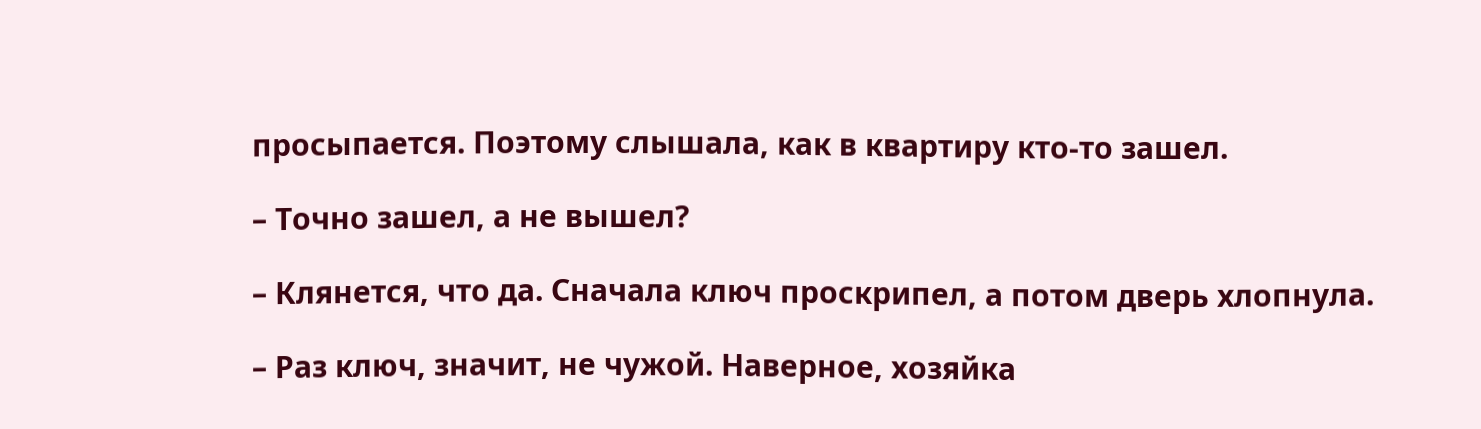просыпается. Поэтому слышала, как в квартиру кто-то зашел.

– Точно зашел, а не вышел?

– Клянется, что да. Сначала ключ проскрипел, а потом дверь хлопнула.

– Раз ключ, значит, не чужой. Наверное, хозяйка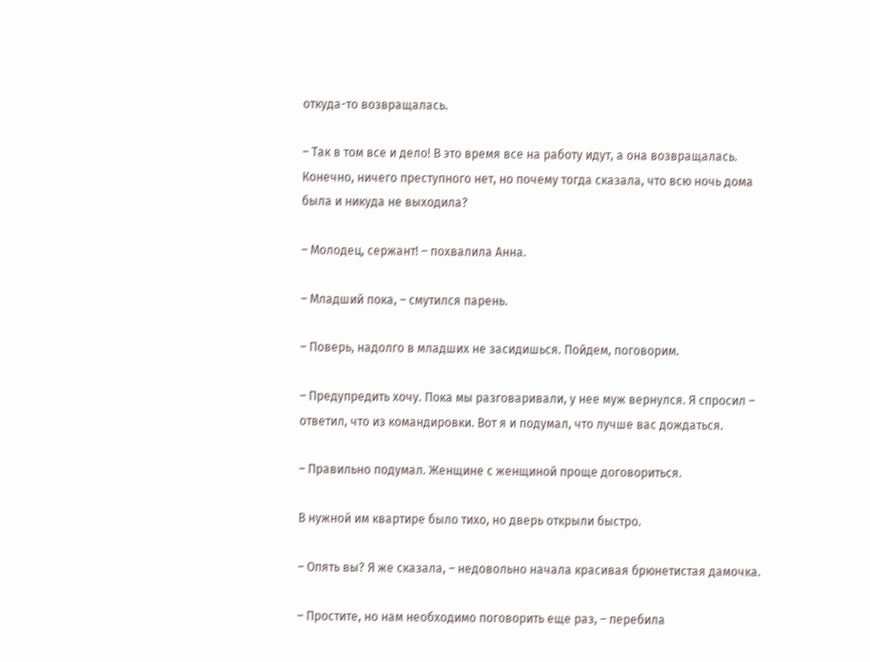откуда-то возвращалась.

– Так в том все и дело! В это время все на работу идут, а она возвращалась. Конечно, ничего преступного нет, но почему тогда сказала, что всю ночь дома была и никуда не выходила?

– Молодец, сержант! – похвалила Анна.

– Младший пока, – смутился парень.

– Поверь, надолго в младших не засидишься. Пойдем, поговорим.

– Предупредить хочу. Пока мы разговаривали, у нее муж вернулся. Я спросил – ответил, что из командировки. Вот я и подумал, что лучше вас дождаться.

– Правильно подумал. Женщине с женщиной проще договориться.

В нужной им квартире было тихо, но дверь открыли быстро.

– Опять вы? Я же сказала, – недовольно начала красивая брюнетистая дамочка.

– Простите, но нам необходимо поговорить еще раз, – перебила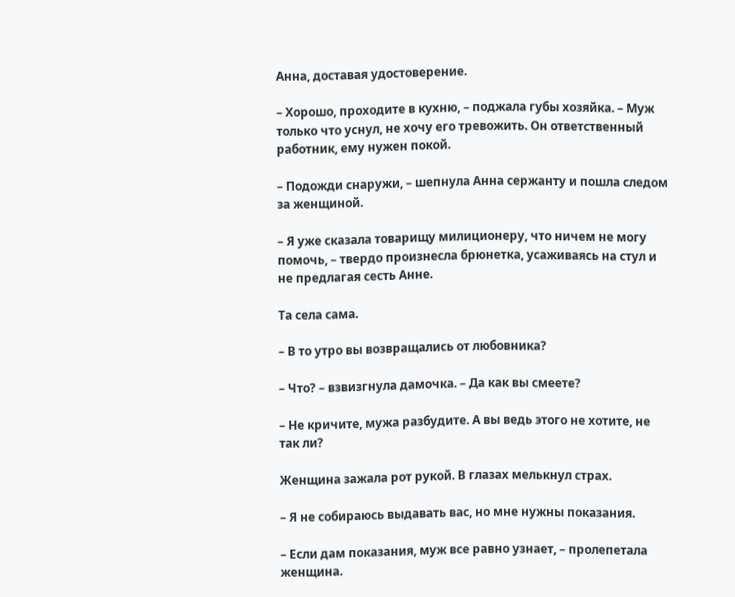Анна, доставая удостоверение.

– Хорошо, проходите в кухню, – поджала губы хозяйка. – Муж только что уснул, не хочу его тревожить. Он ответственный работник, ему нужен покой.

– Подожди снаружи, – шепнула Анна сержанту и пошла следом за женщиной.

– Я уже сказала товарищу милиционеру, что ничем не могу помочь, – твердо произнесла брюнетка, усаживаясь на стул и не предлагая сесть Анне.

Та села сама.

– В то утро вы возвращались от любовника?

– Что? – взвизгнула дамочка. – Да как вы смеете?

– Не кричите, мужа разбудите. А вы ведь этого не хотите, не так ли?

Женщина зажала рот рукой. В глазах мелькнул страх.

– Я не собираюсь выдавать вас, но мне нужны показания.

– Если дам показания, муж все равно узнает, – пролепетала женщина.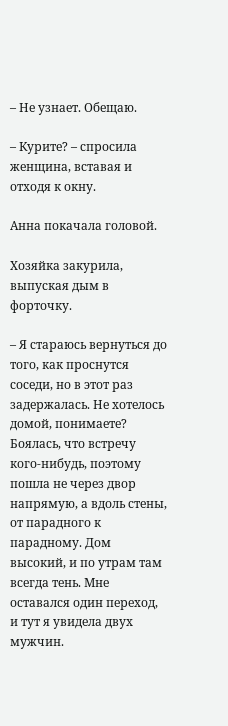– Не узнает. Обещаю.

– Курите? – спросила женщина, вставая и отходя к окну.

Анна покачала головой.

Хозяйка закурила, выпуская дым в форточку.

– Я стараюсь вернуться до того, как проснутся соседи, но в этот раз задержалась. Не хотелось домой, понимаете? Боялась, что встречу кого-нибудь, поэтому пошла не через двор напрямую, а вдоль стены, от парадного к парадному. Дом высокий, и по утрам там всегда тень. Мне оставался один переход, и тут я увидела двух мужчин.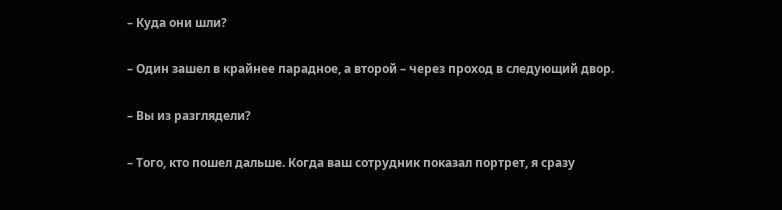– Куда они шли?

– Один зашел в крайнее парадное, а второй – через проход в следующий двор.

– Вы из разглядели?

– Того, кто пошел дальше. Когда ваш сотрудник показал портрет, я сразу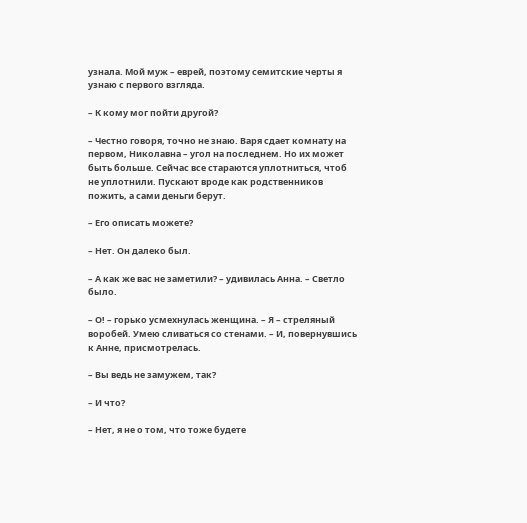узнала. Мой муж – еврей, поэтому семитские черты я узнаю с первого взгляда.

– К кому мог пойти другой?

– Честно говоря, точно не знаю. Варя сдает комнату на первом, Николавна – угол на последнем. Но их может быть больше. Сейчас все стараются уплотниться, чтоб не уплотнили. Пускают вроде как родственников пожить, а сами деньги берут.

– Его описать можете?

– Нет. Он далеко был.

– А как же вас не заметили? – удивилась Анна. – Светло было.

– О! – горько усмехнулась женщина. – Я – стреляный воробей. Умею сливаться со стенами. – И, повернувшись к Анне, присмотрелась.

– Вы ведь не замужем, так?

– И что?

– Нет, я не о том, что тоже будете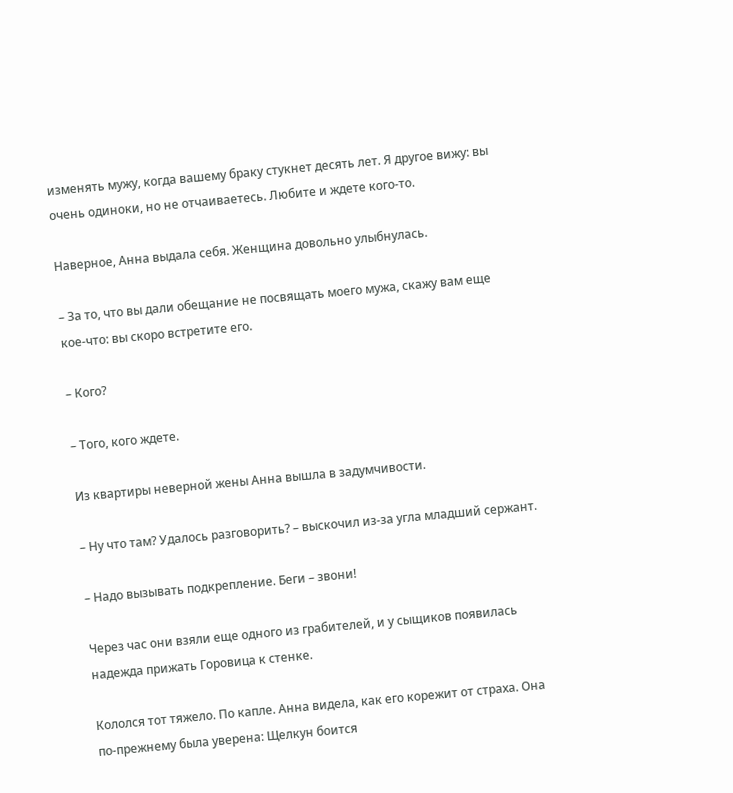изменять мужу, когда вашему браку стукнет десять лет. Я другое вижу: вы очень одиноки, но не отчаиваетесь. Любите и ждете кого-то.

Наверное, Анна выдала себя. Женщина довольно улыбнулась.

– За то, что вы дали обещание не посвящать моего мужа, скажу вам еще кое-что: вы скоро встретите его.

– Кого?

– Того, кого ждете.

Из квартиры неверной жены Анна вышла в задумчивости.

– Ну что там? Удалось разговорить? – выскочил из-за угла младший сержант.

– Надо вызывать подкрепление. Беги – звони!

Через час они взяли еще одного из грабителей, и у сыщиков появилась надежда прижать Горовица к стенке.

Кололся тот тяжело. По капле. Анна видела, как его корежит от страха. Она по-прежнему была уверена: Щелкун боится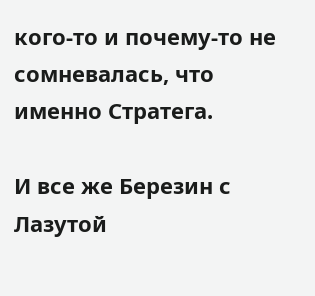кого-то и почему-то не сомневалась, что именно Стратега.

И все же Березин с Лазутой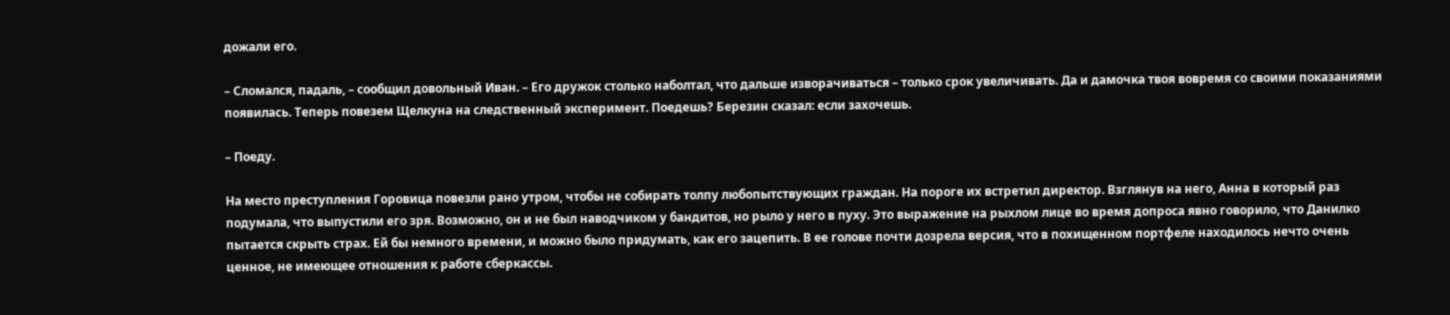дожали его.

– Сломался, падаль, – сообщил довольный Иван. – Его дружок столько наболтал, что дальше изворачиваться – только срок увеличивать. Да и дамочка твоя вовремя со своими показаниями появилась. Теперь повезем Щелкуна на следственный эксперимент. Поедешь? Березин сказал: если захочешь.

– Поеду.

На место преступления Горовица повезли рано утром, чтобы не собирать толпу любопытствующих граждан. На пороге их встретил директор. Взглянув на него, Анна в который раз подумала, что выпустили его зря. Возможно, он и не был наводчиком у бандитов, но рыло у него в пуху. Это выражение на рыхлом лице во время допроса явно говорило, что Данилко пытается скрыть страх. Ей бы немного времени, и можно было придумать, как его зацепить. В ее голове почти дозрела версия, что в похищенном портфеле находилось нечто очень ценное, не имеющее отношения к работе сберкассы.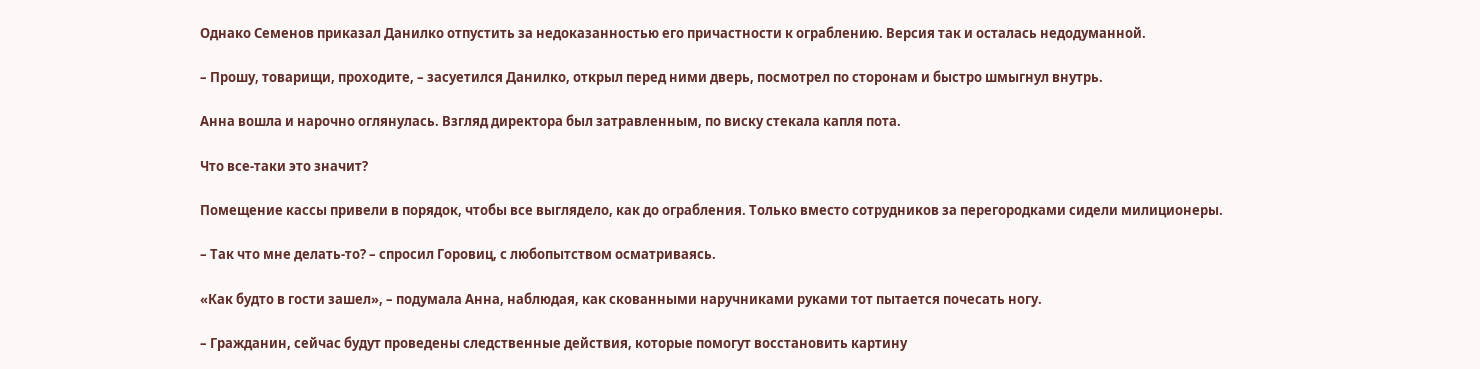Однако Семенов приказал Данилко отпустить за недоказанностью его причастности к ограблению. Версия так и осталась недодуманной.

– Прошу, товарищи, проходите, – засуетился Данилко, открыл перед ними дверь, посмотрел по сторонам и быстро шмыгнул внутрь.

Анна вошла и нарочно оглянулась. Взгляд директора был затравленным, по виску стекала капля пота.

Что все-таки это значит?

Помещение кассы привели в порядок, чтобы все выглядело, как до ограбления. Только вместо сотрудников за перегородками сидели милиционеры.

– Так что мне делать-то? – спросил Горовиц, с любопытством осматриваясь.

«Как будто в гости зашел», – подумала Анна, наблюдая, как скованными наручниками руками тот пытается почесать ногу.

– Гражданин, сейчас будут проведены следственные действия, которые помогут восстановить картину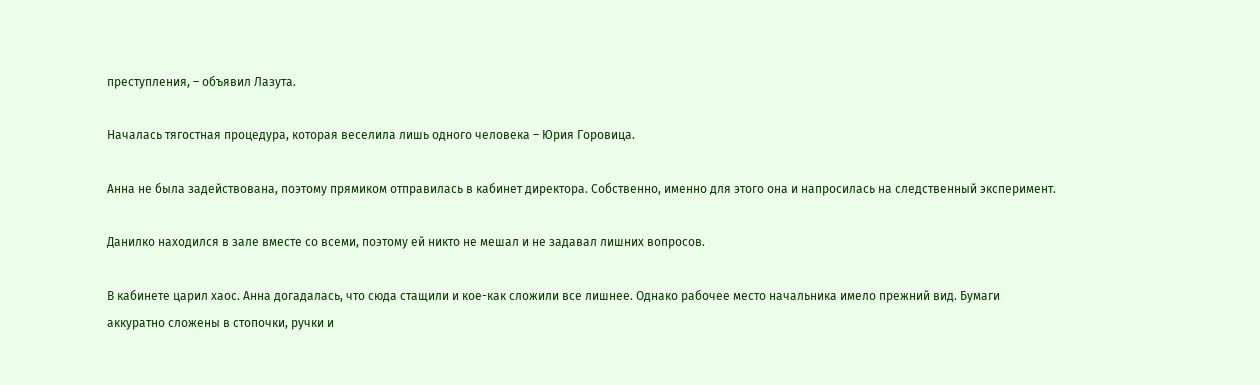преступления, – объявил Лазута.

Началась тягостная процедура, которая веселила лишь одного человека – Юрия Горовица.

Анна не была задействована, поэтому прямиком отправилась в кабинет директора. Собственно, именно для этого она и напросилась на следственный эксперимент.

Данилко находился в зале вместе со всеми, поэтому ей никто не мешал и не задавал лишних вопросов.

В кабинете царил хаос. Анна догадалась, что сюда стащили и кое-как сложили все лишнее. Однако рабочее место начальника имело прежний вид. Бумаги аккуратно сложены в стопочки, ручки и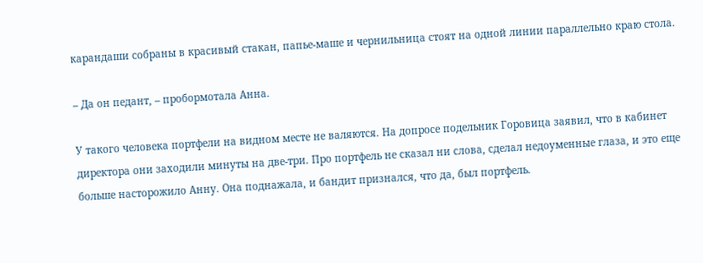карандаши собраны в красивый стакан, папье-маше и чернильница стоят на одной линии параллельно краю стола.

– Да он педант, – пробормотала Анна.

У такого человека портфели на видном месте не валяются. На допросе подельник Горовица заявил, что в кабинет директора они заходили минуты на две-три. Про портфель не сказал ни слова, сделал недоуменные глаза, и это еще больше насторожило Анну. Она поднажала, и бандит признался, что да, был портфель.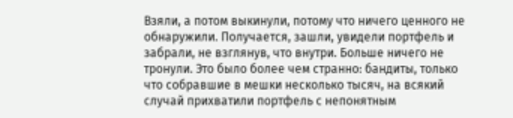Взяли, а потом выкинули, потому что ничего ценного не обнаружили. Получается, зашли, увидели портфель и забрали, не взглянув, что внутри. Больше ничего не тронули. Это было более чем странно: бандиты, только что собравшие в мешки несколько тысяч, на всякий случай прихватили портфель с непонятным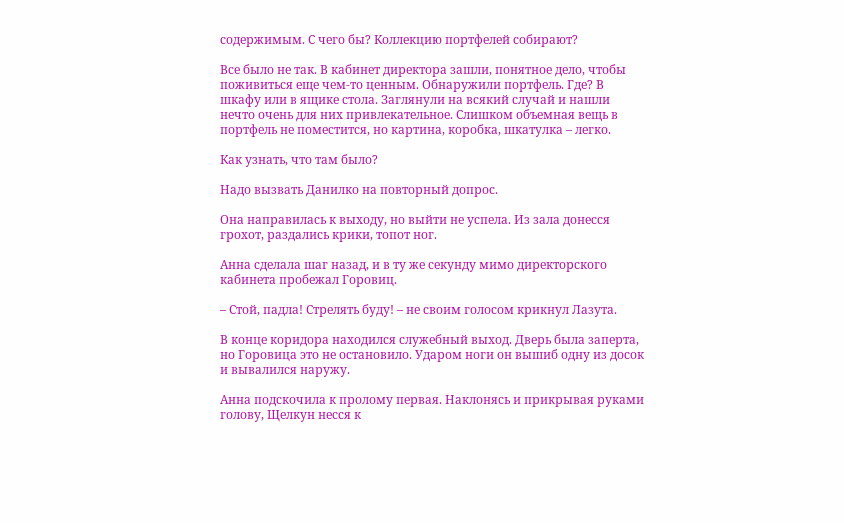содержимым. С чего бы? Коллекцию портфелей собирают?

Все было не так. В кабинет директора зашли, понятное дело, чтобы поживиться еще чем-то ценным. Обнаружили портфель. Где? В шкафу или в ящике стола. Заглянули на всякий случай и нашли нечто очень для них привлекательное. Слишком объемная вещь в портфель не поместится, но картина, коробка, шкатулка – легко.

Как узнать, что там было?

Надо вызвать Данилко на повторный допрос.

Она направилась к выходу, но выйти не успела. Из зала донесся грохот, раздались крики, топот ног.

Анна сделала шаг назад, и в ту же секунду мимо директорского кабинета пробежал Горовиц.

– Стой, падла! Стрелять буду! – не своим голосом крикнул Лазута.

В конце коридора находился служебный выход. Дверь была заперта, но Горовица это не остановило. Ударом ноги он вышиб одну из досок и вывалился наружу.

Анна подскочила к пролому первая. Наклонясь и прикрывая руками голову, Щелкун несся к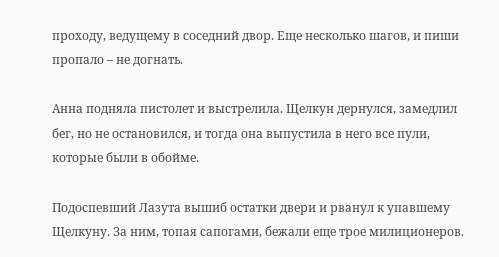проходу, ведущему в соседний двор. Еще несколько шагов, и пиши пропало – не догнать.

Анна подняла пистолет и выстрелила. Щелкун дернулся, замедлил бег, но не остановился, и тогда она выпустила в него все пули, которые были в обойме.

Подоспевший Лазута вышиб остатки двери и рванул к упавшему Щелкуну. За ним, топая сапогами, бежали еще трое милиционеров.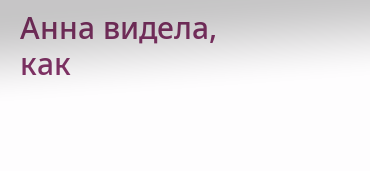Анна видела, как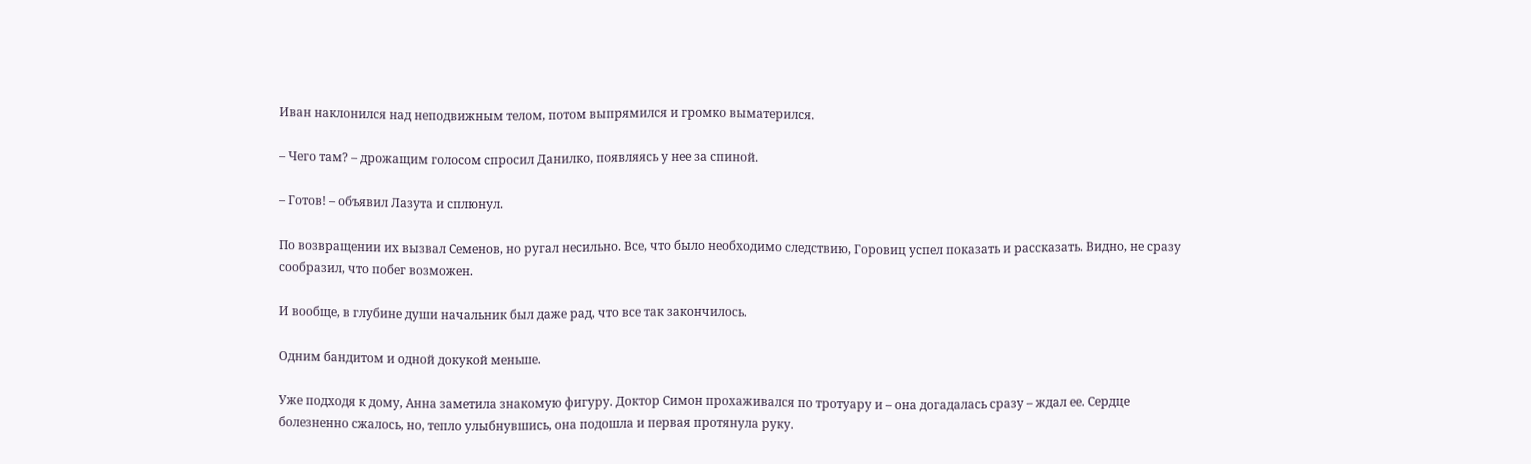Иван наклонился над неподвижным телом, потом выпрямился и громко выматерился.

– Чего там? – дрожащим голосом спросил Данилко, появляясь у нее за спиной.

– Готов! – объявил Лазута и сплюнул.

По возвращении их вызвал Семенов, но ругал несильно. Все, что было необходимо следствию, Горовиц успел показать и рассказать. Видно, не сразу сообразил, что побег возможен.

И вообще, в глубине души начальник был даже рад, что все так закончилось.

Одним бандитом и одной докукой меньше.

Уже подходя к дому, Анна заметила знакомую фигуру. Доктор Симон прохаживался по тротуару и – она догадалась сразу – ждал ее. Сердце болезненно сжалось, но, тепло улыбнувшись, она подошла и первая протянула руку.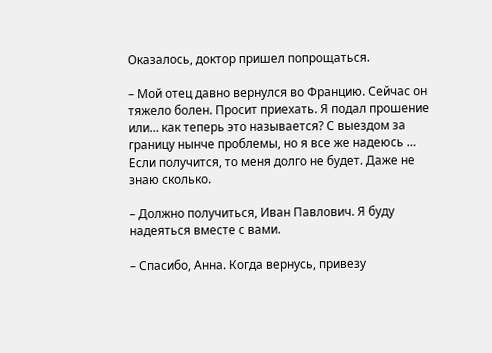Оказалось, доктор пришел попрощаться.

– Мой отец давно вернулся во Францию. Сейчас он тяжело болен. Просит приехать. Я подал прошение или… как теперь это называется? С выездом за границу нынче проблемы, но я все же надеюсь … Если получится, то меня долго не будет. Даже не знаю сколько.

– Должно получиться, Иван Павлович. Я буду надеяться вместе с вами.

– Спасибо, Анна. Когда вернусь, привезу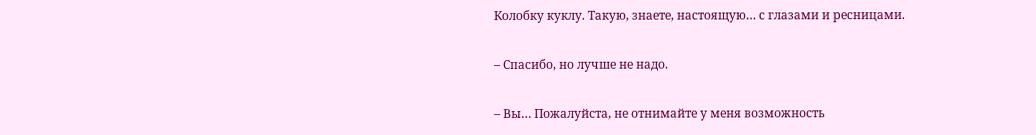Колобку куклу. Такую, знаете, настоящую… с глазами и ресницами.

– Спасибо, но лучше не надо.

– Вы… Пожалуйста, не отнимайте у меня возможность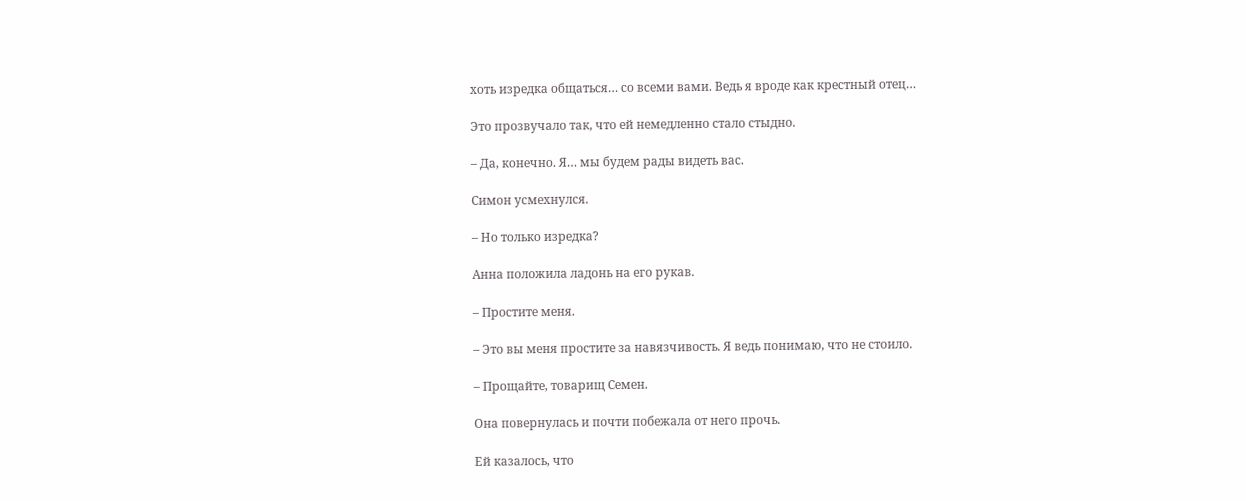хоть изредка общаться… со всеми вами. Ведь я вроде как крестный отец…

Это прозвучало так, что ей немедленно стало стыдно.

– Да, конечно. Я… мы будем рады видеть вас.

Симон усмехнулся.

– Но только изредка?

Анна положила ладонь на его рукав.

– Простите меня.

– Это вы меня простите за навязчивость. Я ведь понимаю, что не стоило.

– Прощайте, товарищ Семен.

Она повернулась и почти побежала от него прочь.

Ей казалось, что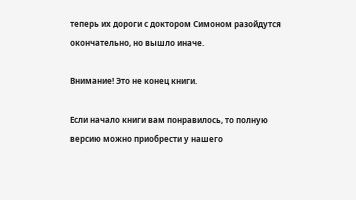теперь их дороги с доктором Симоном разойдутся окончательно, но вышло иначе.

Внимание! Это не конец книги.

Если начало книги вам понравилось, то полную версию можно приобрести у нашего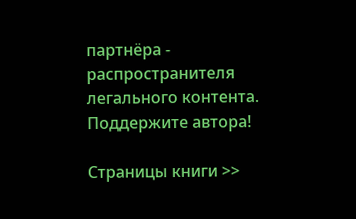партнёра - распространителя легального контента. Поддержите автора!

Страницы книги >>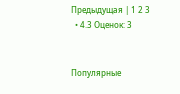Предыдущая | 1 2 3
  • 4.3 Оценок: 3


Популярные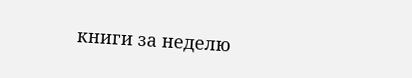книги за неделю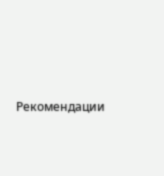Рекомендации